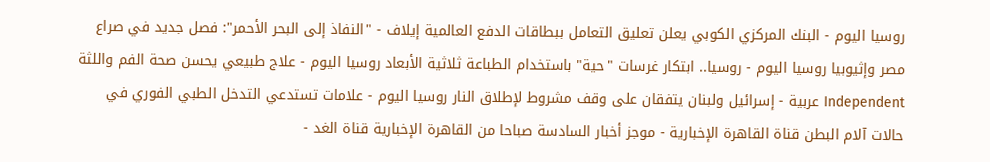روسيا اليوم - البنك المركزي الكوبي يعلن تعليق التعامل ببطاقات الدفع العالمية إيلاف - "النفاذ إلى البحر الأحمر": فصل جديد في صراع مصر وإثيوبيا روسيا اليوم - روسيا.. ابتكار غرسات "حية" باستخدام الطباعة ثلاثية الأبعاد روسيا اليوم - علاج طبيعي يحسن صحة الفم واللثة Independent عربية - إسرائيل ولبنان يتفقان على وقف مشروط لإطلاق النار روسيا اليوم - علامات تستدعي التدخل الطبي الفوري في حالات آلام البطن قناة القاهرة الإخبارية - موجز أخبار السادسة صباحا من القاهرة الإخبارية قناة الغد -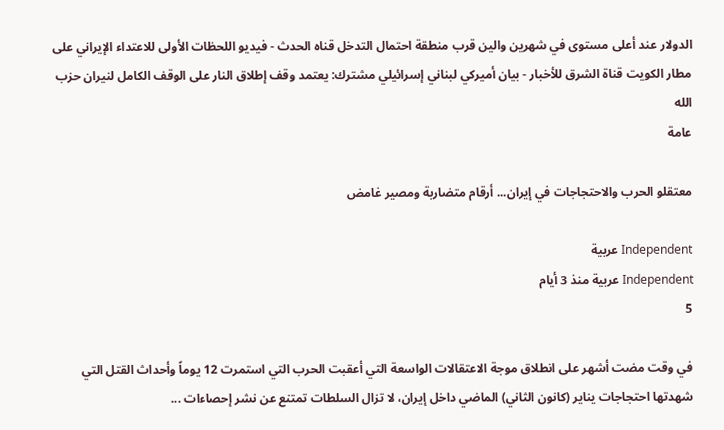الدولار عند أعلى مستوى في شهرين والين قرب منطقة احتمال التدخل قناه الحدث - فيديو اللحظات الأولى للاعتداء الإيراني على مطار الكويت قناة الشرق للأخبار - بيان أميركي لبناني إسرائيلي مشترك: يعتمد وقف إطلاق النار على الوقف الكامل لنيران حزب الله
عامة

معتقلو الحرب والاحتجاجات في إيران... أرقام متضاربة ومصير غامض

Independent عربية
Independent عربية منذ 3 أيام
5

في وقت مضت أشهر على انطلاق موجة الاعتقالات الواسعة التي أعقبت الحرب التي استمرت 12 يوماً وأحداث القتل التي شهدتها احتجاجات يناير (كانون الثاني) الماضي داخل إيران، لا تزال السلطات تمتنع عن نشر إحصاءات ...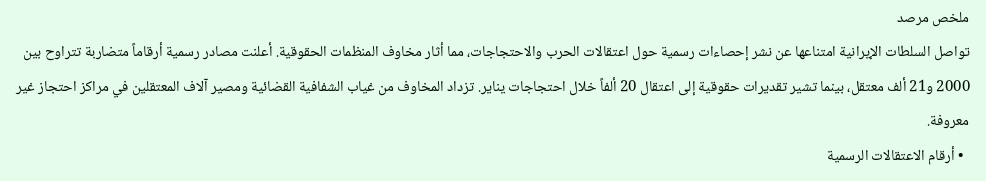ملخص مرصد
تواصل السلطات الإيرانية امتناعها عن نشر إحصاءات رسمية حول اعتقالات الحرب والاحتجاجات، مما أثار مخاوف المنظمات الحقوقية. أعلنت مصادر رسمية أرقاماً متضاربة تتراوح بين 2000 و21 ألف معتقل، بينما تشير تقديرات حقوقية إلى اعتقال 20 ألفاً خلال احتجاجات يناير. تزداد المخاوف من غياب الشفافية القضائية ومصير آلاف المعتقلين في مراكز احتجاز غير معروفة.
  • أرقام الاعتقالات الرسمية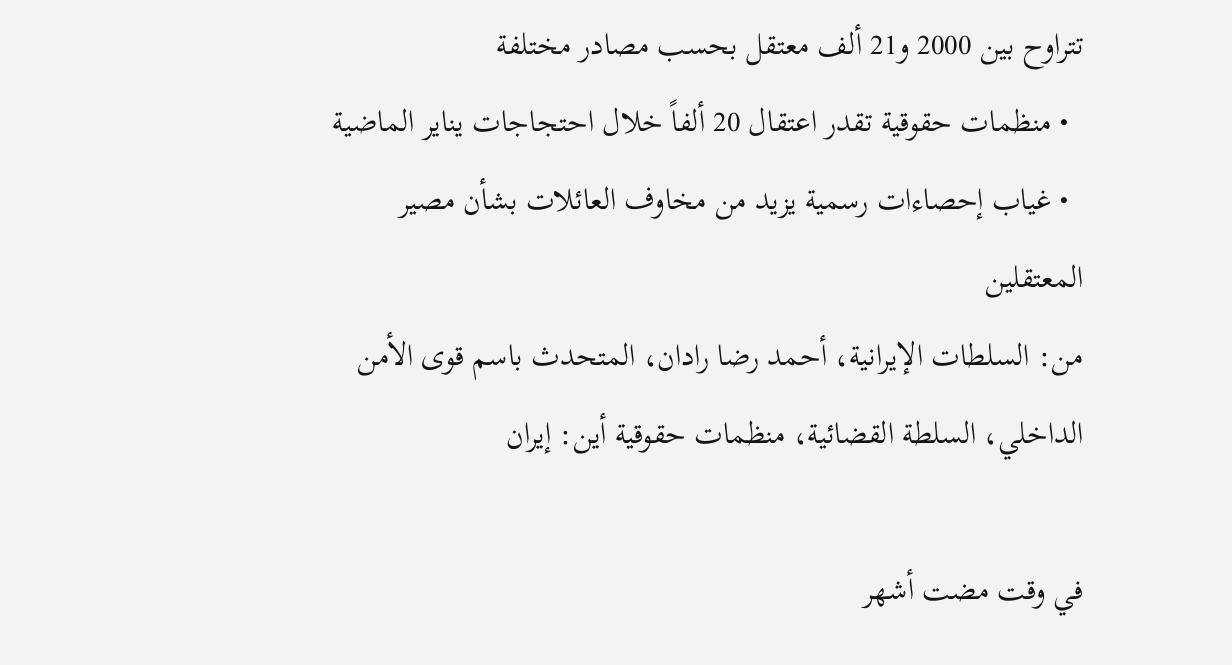تتراوح بين 2000 و21 ألف معتقل بحسب مصادر مختلفة
  • منظمات حقوقية تقدر اعتقال 20 ألفاً خلال احتجاجات يناير الماضية
  • غياب إحصاءات رسمية يزيد من مخاوف العائلات بشأن مصير المعتقلين
من: السلطات الإيرانية، أحمد رضا رادان، المتحدث باسم قوى الأمن الداخلي، السلطة القضائية، منظمات حقوقية أين: إيران

في وقت مضت أشهر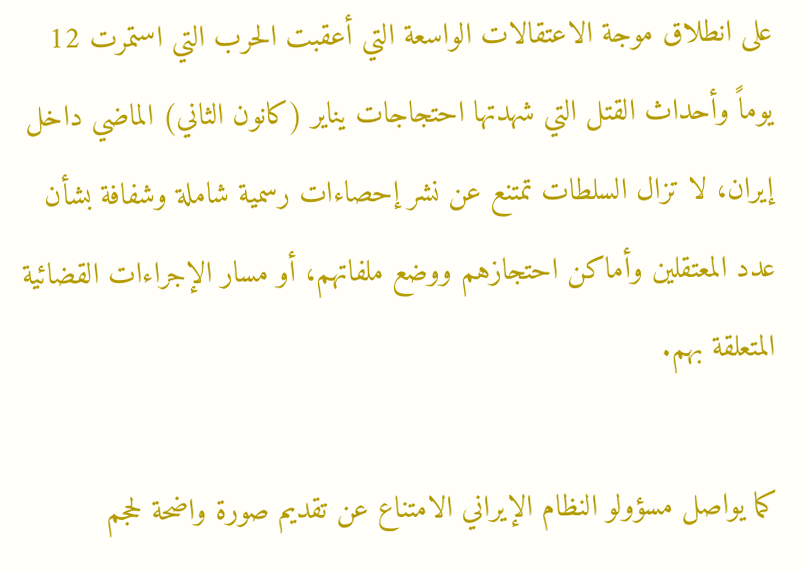على انطلاق موجة الاعتقالات الواسعة التي أعقبت الحرب التي استمرت 12 يوماً وأحداث القتل التي شهدتها احتجاجات يناير (كانون الثاني) الماضي داخل إيران، لا تزال السلطات تمتنع عن نشر إحصاءات رسمية شاملة وشفافة بشأن عدد المعتقلين وأماكن احتجازهم ووضع ملفاتهم، أو مسار الإجراءات القضائية المتعلقة بهم.

كما يواصل مسؤولو النظام الإيراني الامتناع عن تقديم صورة واضحة لحجم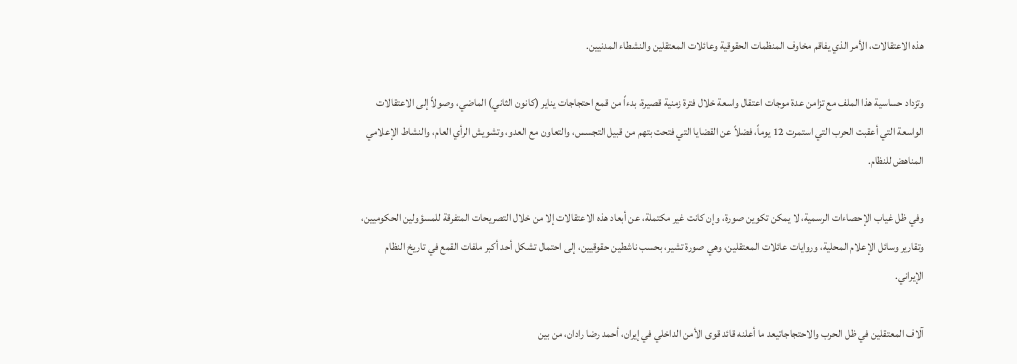هذه الاعتقالات، الأمر الذي يفاقم مخاوف المنظمات الحقوقية وعائلات المعتقلين والنشطاء المدنيين.

وتزداد حساسية هذا الملف مع تزامن عدة موجات اعتقال واسعة خلال فترة زمنية قصيرة، بدءاً من قمع احتجاجات يناير (كانون الثاني) الماضي، وصولاً إلى الاعتقالات الواسعة التي أعقبت الحرب التي استمرت 12 يوماً، فضلاً عن القضايا التي فتحت بتهم من قبيل التجسس، والتعاون مع العدو، وتشويش الرأي العام، والنشاط الإعلامي المناهض للنظام.

وفي ظل غياب الإحصاءات الرسمية، لا يمكن تكوين صورة، وإن كانت غير مكتملة، عن أبعاد هذه الاعتقالات إلا من خلال التصريحات المتفرقة للمسؤولين الحكوميين، وتقارير وسائل الإعلام المحلية، وروايات عائلات المعتقلين، وهي صورة تشير، بحسب ناشطين حقوقيين، إلى احتمال تشكل أحد أكبر ملفات القمع في تاريخ النظام الإيراني.

آلاف المعتقلين في ظل الحرب والاحتجاجاتيعد ما أعلنه قائد قوى الأمن الداخلي في إيران، أحمد رضا رادان، من بين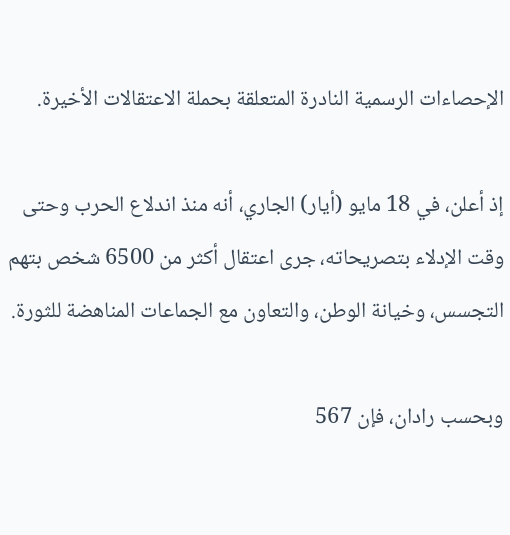الإحصاءات الرسمية النادرة المتعلقة بحملة الاعتقالات الأخيرة.

إذ أعلن، في 18 مايو (أيار) الجاري، أنه منذ اندلاع الحرب وحتى وقت الإدلاء بتصريحاته، جرى اعتقال أكثر من 6500 شخص بتهم التجسس، وخيانة الوطن، والتعاون مع الجماعات المناهضة للثورة.

وبحسب رادان، فإن 567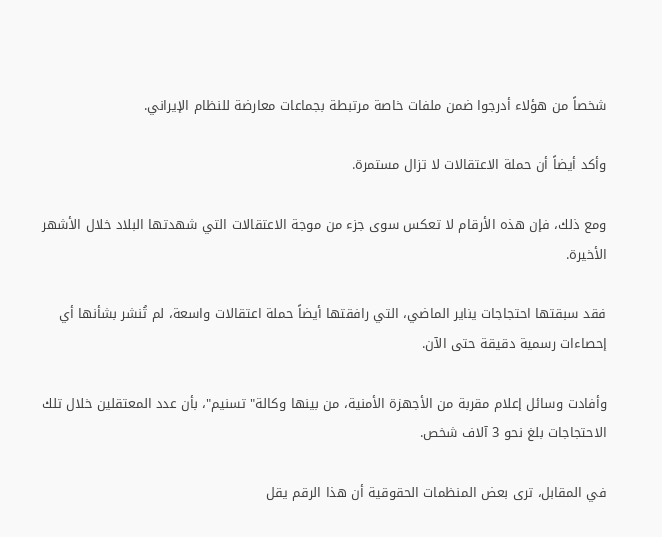شخصاً من هؤلاء أدرجوا ضمن ملفات خاصة مرتبطة بجماعات معارضة للنظام الإيراني.

وأكد أيضاً أن حملة الاعتقالات لا تزال مستمرة.

ومع ذلك، فإن هذه الأرقام لا تعكس سوى جزء من موجة الاعتقالات التي شهدتها البلاد خلال الأشهر الأخيرة.

فقد سبقتها احتجاجات يناير الماضي، التي رافقتها أيضاً حملة اعتقالات واسعة، لم تُنشر بشأنها أي إحصاءات رسمية دقيقة حتى الآن.

وأفادت وسائل إعلام مقربة من الأجهزة الأمنية، من بينها وكالة" تسنيم"، بأن عدد المعتقلين خلال تلك الاحتجاجات بلغ نحو 3 آلاف شخص.

في المقابل، ترى بعض المنظمات الحقوقية أن هذا الرقم يقل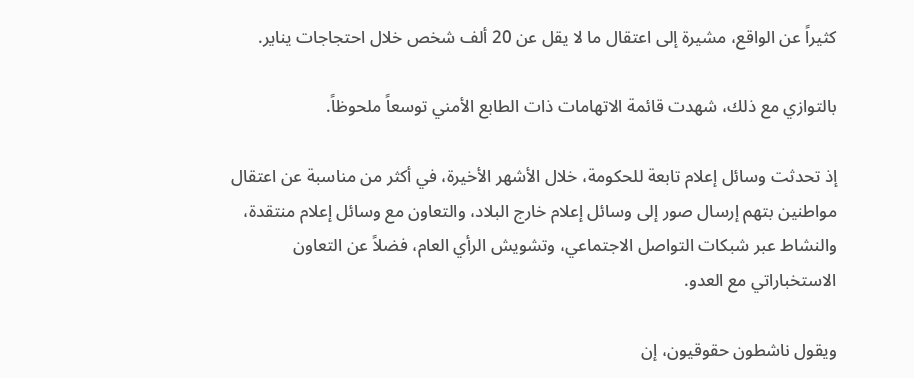كثيراً عن الواقع، مشيرة إلى اعتقال ما لا يقل عن 20 ألف شخص خلال احتجاجات يناير.

بالتوازي مع ذلك، شهدت قائمة الاتهامات ذات الطابع الأمني توسعاً ملحوظاً.

إذ تحدثت وسائل إعلام تابعة للحكومة، خلال الأشهر الأخيرة، في أكثر من مناسبة عن اعتقال مواطنين بتهم إرسال صور إلى وسائل إعلام خارج البلاد، والتعاون مع وسائل إعلام منتقدة، والنشاط عبر شبكات التواصل الاجتماعي، وتشويش الرأي العام، فضلاً عن التعاون الاستخباراتي مع العدو.

ويقول ناشطون حقوقيون، إن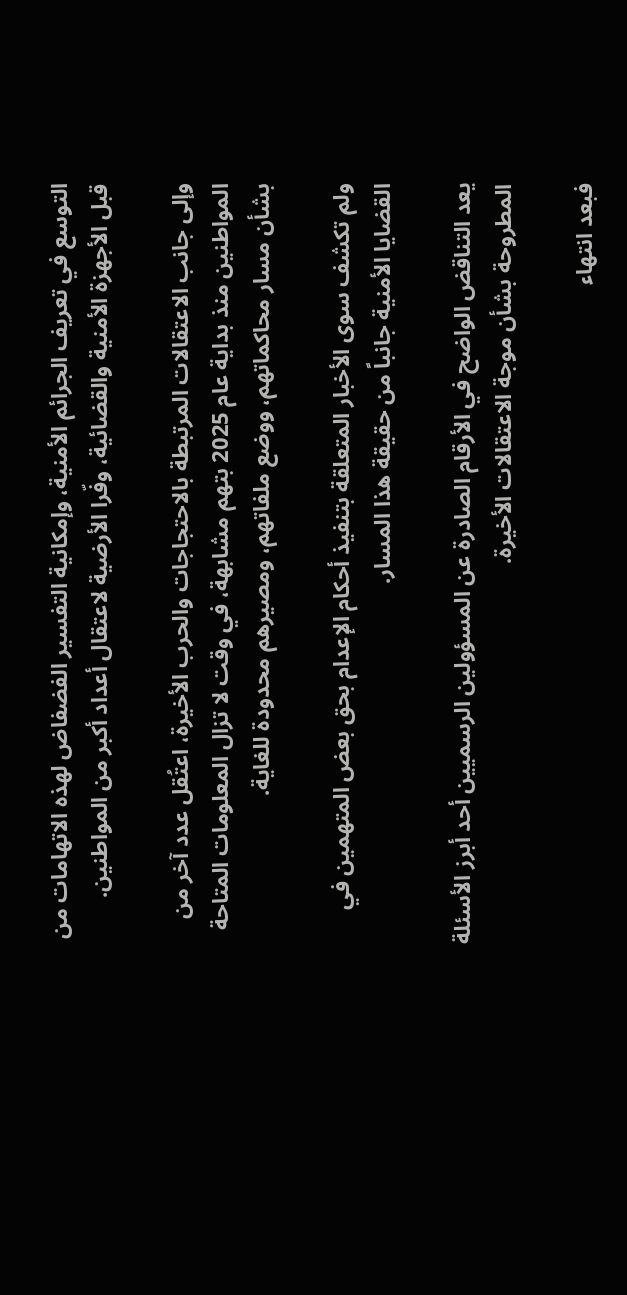التوسع في تعريف الجرائم الأمنية، وإمكانية التفسير الفضفاض لهذه الاتهامات من قبل الأجهزة الأمنية والقضائية، وفّرا الأرضية لاعتقال أعداد أكبر من المواطنين.

وإلى جانب الاعتقالات المرتبطة بالاحتجاجات والحرب الأخيرة، اعتُقل عدد آخر من المواطنين منذ بداية عام 2025 بتهم مشابهة، في وقت لا تزال المعلومات المتاحة بشأن مسار محاكماتهم، ووضع ملفاتهم، ومصيرهم محدودة للغاية.

ولم تكشف سوى الأخبار المتعلقة بتنفيذ أحكام الإعدام بحق بعض المتهمين في القضايا الأمنية جانباً من حقيقة هذا المسار.

يعد التناقض الواضح في الأرقام الصادرة عن المسؤولين الرسميين أحد أبرز الأسئلة المطروحة بشأن موجة الاعتقالات الأخيرة.

فبعد انتهاء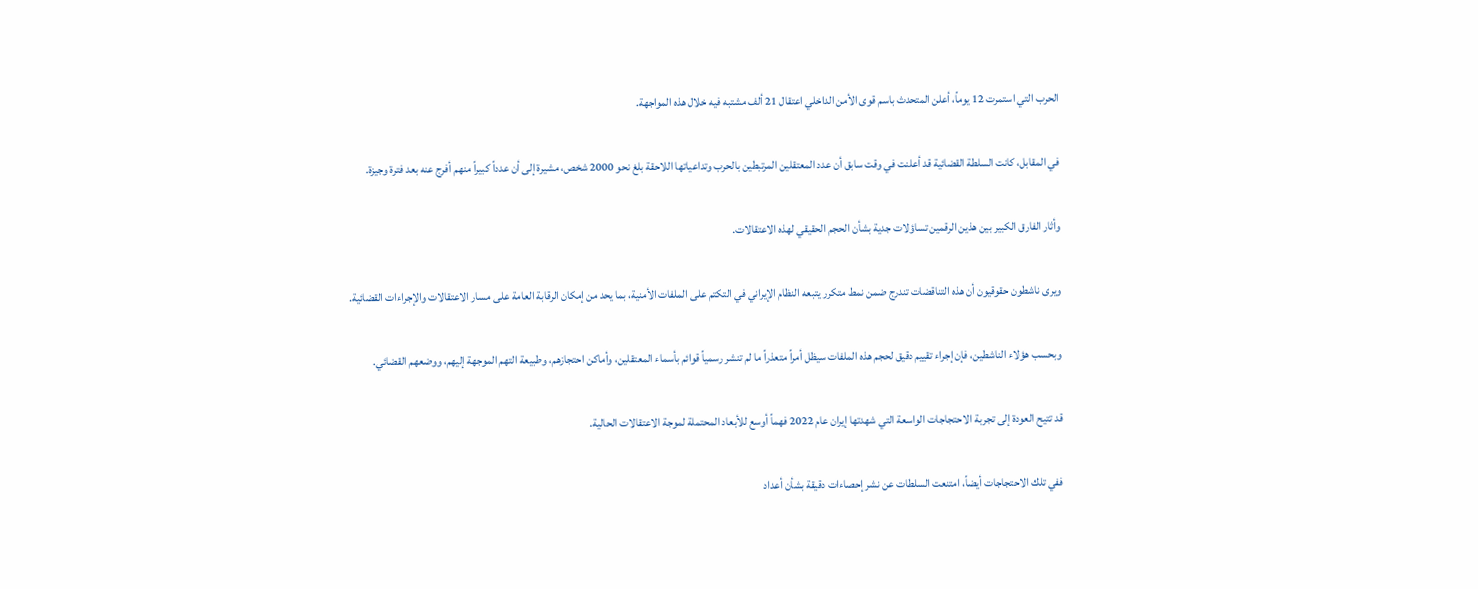الحرب التي استمرت 12 يوماً، أعلن المتحدث باسم قوى الأمن الداخلي اعتقال 21 ألف مشتبه فيه خلال هذه المواجهة.

في المقابل، كانت السلطة القضائية قد أعلنت في وقت سابق أن عدد المعتقلين المرتبطين بالحرب وتداعياتها اللاحقة بلغ نحو 2000 شخص، مشيرة إلى أن عدداً كبيراً منهم أفرج عنه بعد فترة وجيزة.

وأثار الفارق الكبير بين هذين الرقمين تساؤلات جدية بشأن الحجم الحقيقي لهذه الاعتقالات.

ويرى ناشطون حقوقيون أن هذه التناقضات تندرج ضمن نمط متكرر يتبعه النظام الإيراني في التكتم على الملفات الأمنية، بما يحد من إمكان الرقابة العامة على مسار الاعتقالات والإجراءات القضائية.

وبحسب هؤلاء الناشطين، فإن إجراء تقييم دقيق لحجم هذه الملفات سيظل أمراً متعذراً ما لم تنشر رسمياً قوائم بأسماء المعتقلين، وأماكن احتجازهم، وطبيعة التهم الموجهة إليهم، ووضعهم القضائي.

قد تتيح العودة إلى تجربة الاحتجاجات الواسعة التي شهدتها إيران عام 2022 فهماً أوسع للأبعاد المحتملة لموجة الاعتقالات الحالية.

ففي تلك الاحتجاجات أيضاً، امتنعت السلطات عن نشر إحصاءات دقيقة بشأن أعداد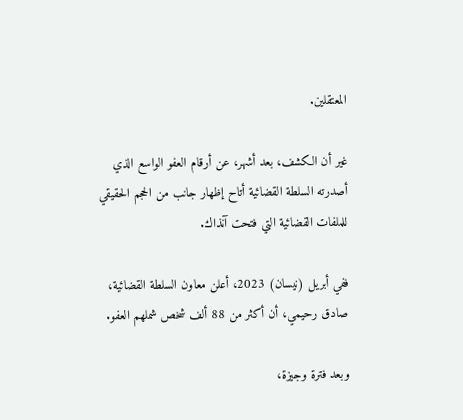المعتقلين.

غير أن الكشف، بعد أشهر، عن أرقام العفو الواسع الذي أصدرته السلطة القضائية أتاح إظهار جانب من الحجم الحقيقي للملفات القضائية التي فتحت آنذاك.

ففي أبريل (نيسان) 2023، أعلن معاون السلطة القضائية، صادق رحيمي، أن أكثر من 88 ألف شخص شملهم العفو.

وبعد فترة وجيزة،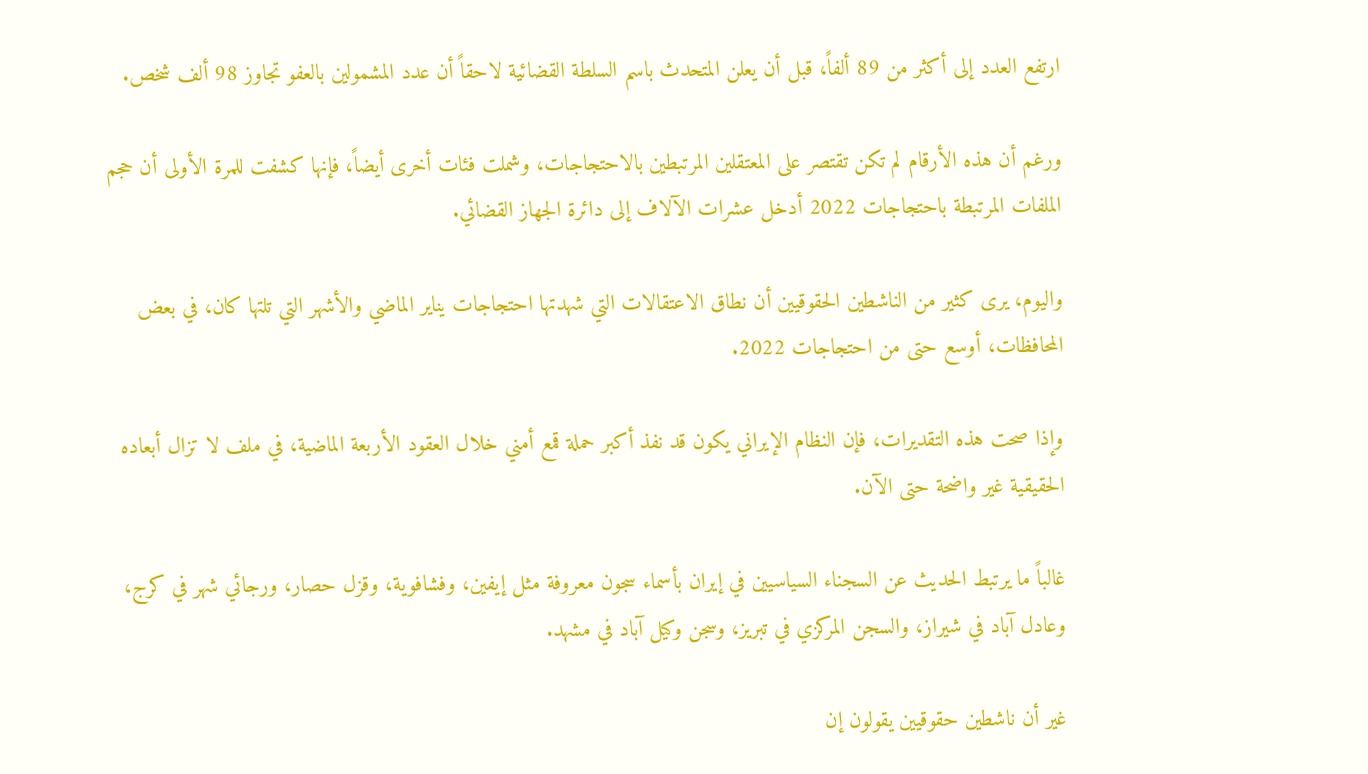ارتفع العدد إلى أكثر من 89 ألفاً، قبل أن يعلن المتحدث باسم السلطة القضائية لاحقاً أن عدد المشمولين بالعفو تجاوز 98 ألف شخص.

ورغم أن هذه الأرقام لم تكن تقتصر على المعتقلين المرتبطين بالاحتجاجات، وشملت فئات أخرى أيضاً، فإنها كشفت للمرة الأولى أن حجم الملفات المرتبطة باحتجاجات 2022 أدخل عشرات الآلاف إلى دائرة الجهاز القضائي.

واليوم، يرى كثير من الناشطين الحقوقيين أن نطاق الاعتقالات التي شهدتها احتجاجات يناير الماضي والأشهر التي تلتها كان، في بعض المحافظات، أوسع حتى من احتجاجات 2022.

وإذا صحت هذه التقديرات، فإن النظام الإيراني يكون قد نفذ أكبر حملة قمع أمني خلال العقود الأربعة الماضية، في ملف لا تزال أبعاده الحقيقية غير واضحة حتى الآن.

غالباً ما يرتبط الحديث عن السجناء السياسيين في إيران بأسماء سجون معروفة مثل إيفين، وفشافوية، وقزل حصار، ورجائي شهر في كرج، وعادل آباد في شيراز، والسجن المركزي في تبريز، وسجن وكيل آباد في مشهد.

غير أن ناشطين حقوقيين يقولون إن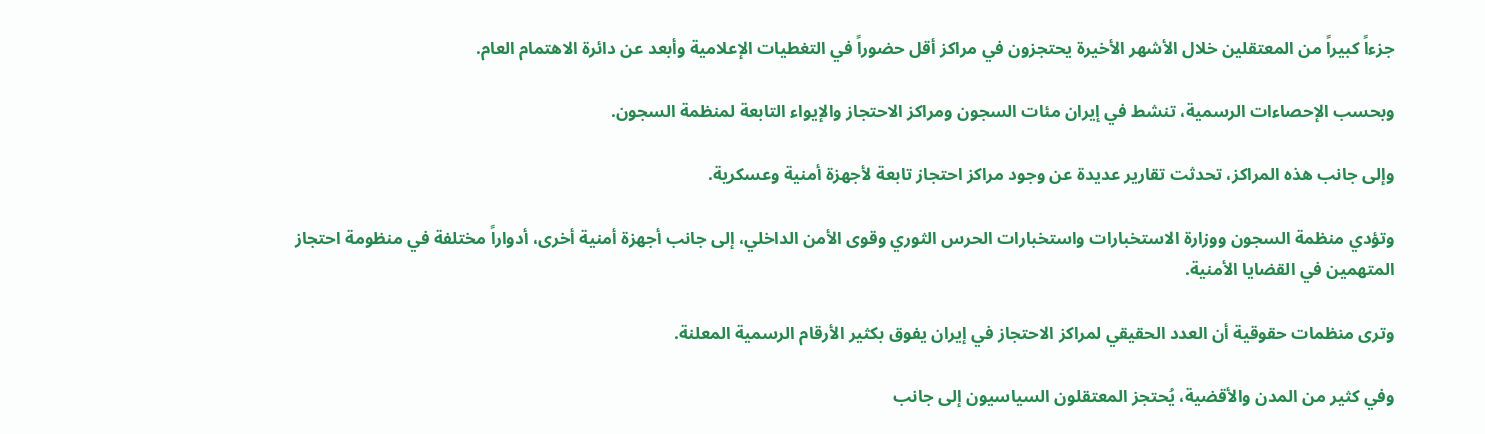جزءاً كبيراً من المعتقلين خلال الأشهر الأخيرة يحتجزون في مراكز أقل حضوراً في التغطيات الإعلامية وأبعد عن دائرة الاهتمام العام.

وبحسب الإحصاءات الرسمية، تنشط في إيران مئات السجون ومراكز الاحتجاز والإيواء التابعة لمنظمة السجون.

وإلى جانب هذه المراكز، تحدثت تقارير عديدة عن وجود مراكز احتجاز تابعة لأجهزة أمنية وعسكرية.

وتؤدي منظمة السجون ووزارة الاستخبارات واستخبارات الحرس الثوري وقوى الأمن الداخلي، إلى جانب أجهزة أمنية أخرى، أدواراً مختلفة في منظومة احتجاز المتهمين في القضايا الأمنية.

وترى منظمات حقوقية أن العدد الحقيقي لمراكز الاحتجاز في إيران يفوق بكثير الأرقام الرسمية المعلنة.

وفي كثير من المدن والأقضية، يُحتجز المعتقلون السياسيون إلى جانب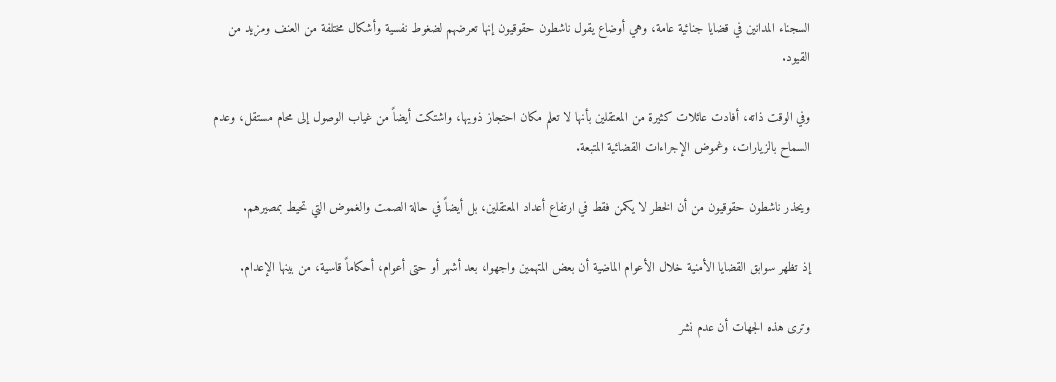السجناء المدانين في قضايا جنائية عامة، وهي أوضاع يقول ناشطون حقوقيون إنها تعرضهم لضغوط نفسية وأشكال مختلفة من العنف ومزيد من القيود.

وفي الوقت ذاته، أفادت عائلات كثيرة من المعتقلين بأنها لا تعلم مكان احتجاز ذويها، واشتكت أيضاً من غياب الوصول إلى محام مستقل، وعدم السماح بالزيارات، وغموض الإجراءات القضائية المتبعة.

ويحذر ناشطون حقوقيون من أن الخطر لا يكمن فقط في ارتفاع أعداد المعتقلين، بل أيضاً في حالة الصمت والغموض التي تحيط بمصيرهم.

إذ تظهر سوابق القضايا الأمنية خلال الأعوام الماضية أن بعض المتهمين واجهوا، بعد أشهر أو حتى أعوام، أحكاماً قاسية، من بينها الإعدام.

وترى هذه الجهات أن عدم نشر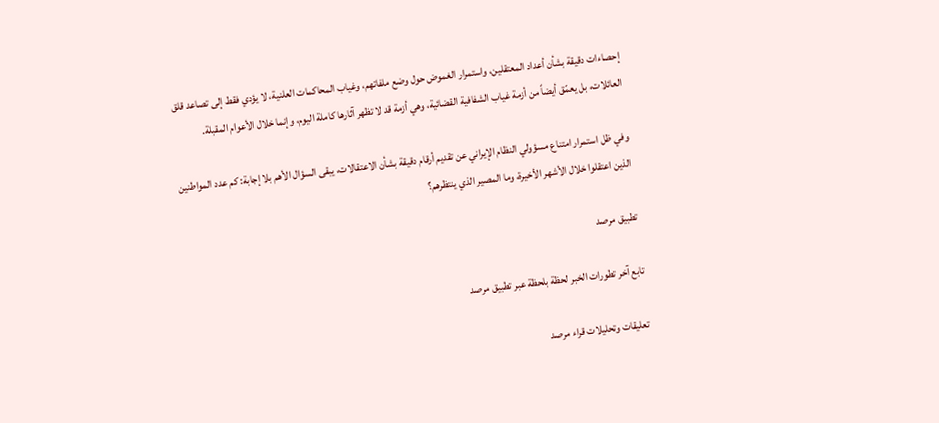إحصاءات دقيقة بشأن أعداد المعتقلين، واستمرار الغموض حول وضع ملفاتهم، وغياب المحاكمات العلنية، لا يؤدي فقط إلى تصاعد قلق العائلات، بل يعمّق أيضاً من أزمة غياب الشفافية القضائية، وهي أزمة قد لا تظهر آثارها كاملة اليوم، وإنما خلال الأعوام المقبلة.

وفي ظل استمرار امتناع مسؤولي النظام الإيراني عن تقديم أرقام دقيقة بشأن الاعتقالات، يبقى السؤال الأهم بلا إجابة: كم عدد المواطنين الذين اعتقلوا خلال الأشهر الأخيرة، وما المصير الذي ينتظرهم؟

تطبيق مرصد

تابع آخر تطورات الخبر لحظة بلحظة عبر تطبيق مرصد

تعليقات وتحليلات قراء مرصد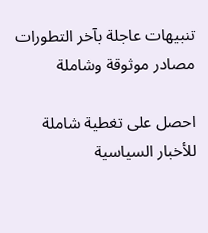تنبيهات عاجلة بآخر التطورات
مصادر موثوقة وشاملة

احصل على تغطية شاملة للأخبار السياسية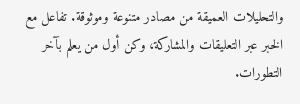والتحليلات العميقة من مصادر متنوعة وموثوقة. تفاعل مع الخبر عبر التعليقات والمشاركة، وكن أول من يعلم بآخر التطورات.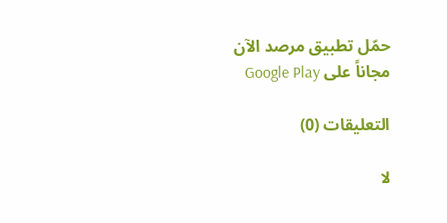حمّل تطبيق مرصد الآن مجاناً على Google Play

التعليقات (0)

لا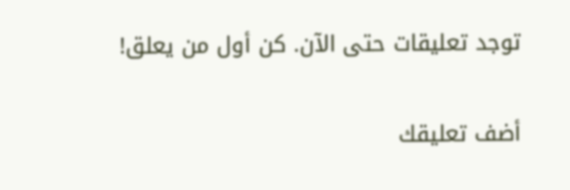توجد تعليقات حتى الآن. كن أول من يعلق!

أضف تعليقك